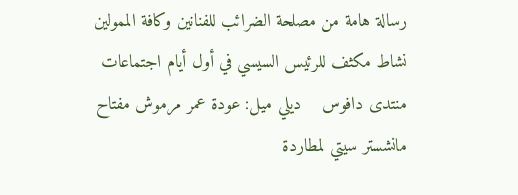رسالة هامة من مصلحة الضرائب للفنانين وكافة الممولين    نشاط مكثف للرئيس السيسي في أول أيام اجتماعات منتدى دافوس    ديلي ميل: عودة عمر مرموش مفتاح مانشستر سيتي لمطاردة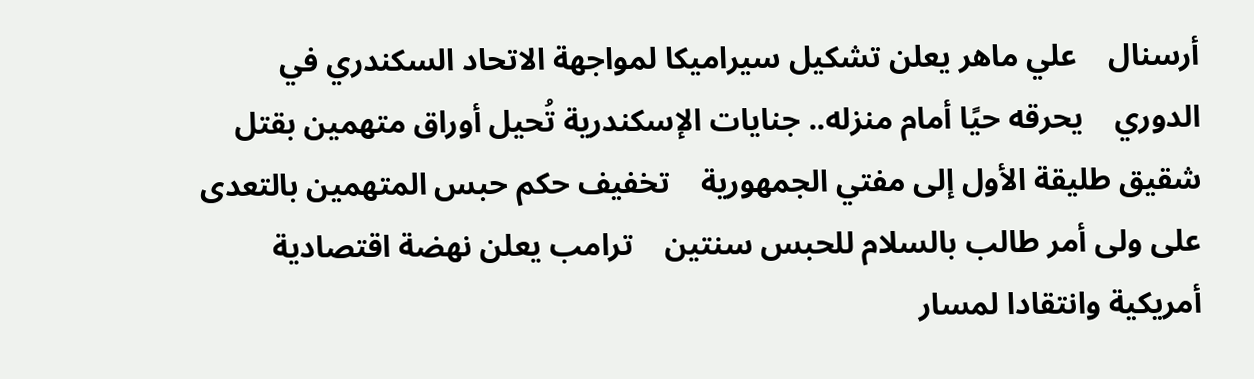أرسنال    علي ماهر يعلن تشكيل سيراميكا لمواجهة الاتحاد السكندري في الدوري    يحرقه حيًا أمام منزله.. جنايات الإسكندرية تُحيل أوراق متهمين بقتل شقيق طليقة الأول إلى مفتي الجمهورية    تخفيف حكم حبس المتهمين بالتعدى على ولى أمر طالب بالسلام للحبس سنتين    ترامب يعلن نهضة اقتصادية أمريكية وانتقادا لمسار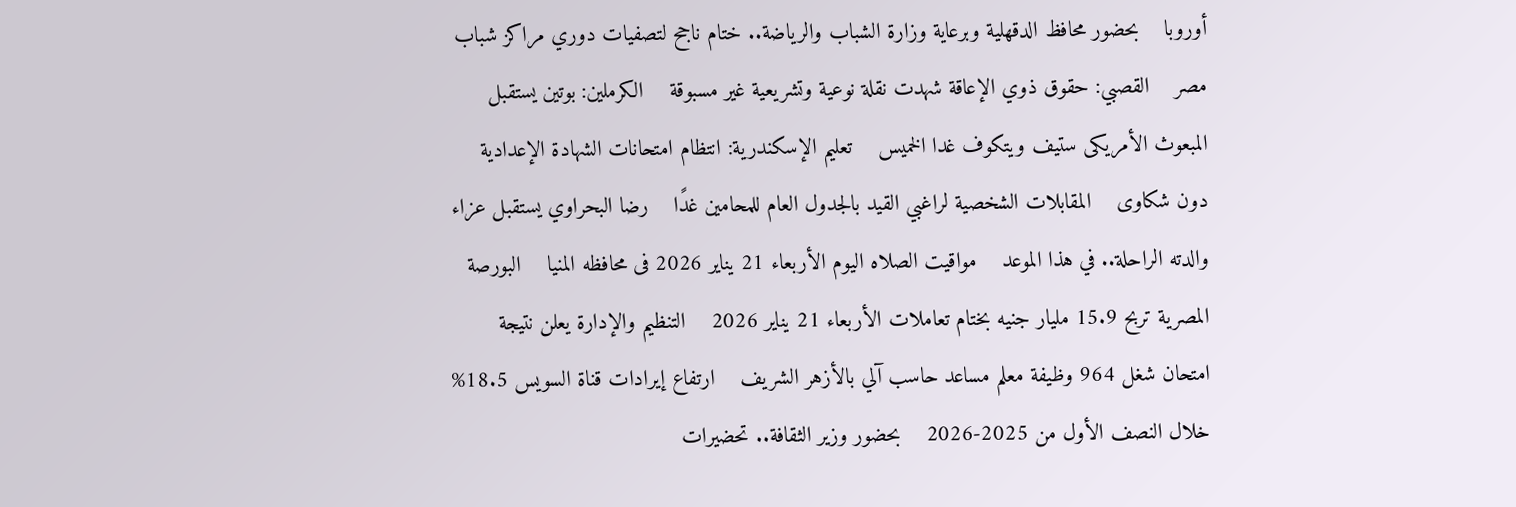أوروبا    بحضور محافظ الدقهلية وبرعاية وزارة الشباب والرياضة.. ختام ناجح لتصفيات دوري مراكز شباب مصر    القصبي: حقوق ذوي الإعاقة شهدت نقلة نوعية وتشريعية غير مسبوقة    الكرملين: بوتين يستقبل المبعوث الأمريكى ستيف ويتكوف غدا الخميس    تعليم الإسكندرية: انتظام امتحانات الشهادة الإعدادية دون شكاوى    المقابلات الشخصية لراغبي القيد بالجدول العام للمحامين غدًا    رضا البحراوي يستقبل عزاء والدته الراحلة.. في هذا الموعد    مواقيت الصلاه اليوم الأربعاء 21 يناير 2026 فى محافظه المنيا    البورصة المصرية تربح 15.9 مليار جنيه بختام تعاملات الأربعاء 21 يناير 2026    التنظيم والإدارة يعلن نتيجة امتحان شغل 964 وظيفة معلم مساعد حاسب آلي بالأزهر الشريف    ارتفاع إيرادات قناة السويس 18.5% خلال النصف الأول من 2025-2026    بحضور وزير الثقافة.. تحضيرات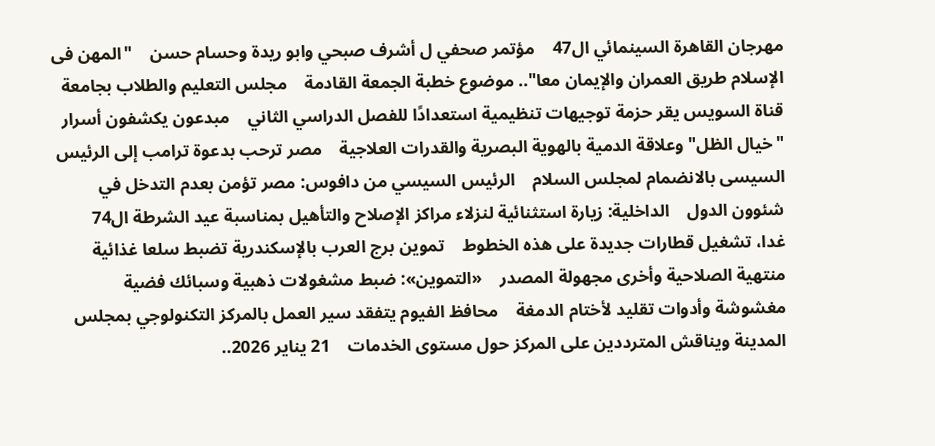مهرجان القاهرة السينمائي ال47    مؤتمر صحفي ل أشرف صبحي وابو ريدة وحسام حسن    "المهن فى الإسلام طريق العمران والإيمان معا".. موضوع خطبة الجمعة القادمة    مجلس التعليم والطلاب بجامعة قناة السويس يقر حزمة توجيهات تنظيمية استعدادًا للفصل الدراسي الثاني    مبدعون يكشفون أسرار "خيال الظل" وعلاقة الدمية بالهوية البصرية والقدرات العلاجية    مصر ترحب بدعوة ترامب إلى الرئيس السيسى بالانضمام لمجلس السلام    الرئيس السيسي من دافوس: مصر تؤمن بعدم التدخل في شئوون الدول    الداخلية: زيارة استثنائية لنزلاء مراكز الإصلاح والتأهيل بمناسبة عيد الشرطة ال74    غدا، تشغيل قطارات جديدة على هذه الخطوط    تموين برج العرب بالإسكندرية تضبط سلعا غذائية منتهية الصلاحية وأخرى مجهولة المصدر    «التموين»: ضبط مشغولات ذهبية وسبائك فضية مغشوشة وأدوات تقليد لأختام الدمغة    محافظ الفيوم يتفقد سير العمل بالمركز التكنولوجي بمجلس المدينة ويناقش المترددين على المركز حول مستوى الخدمات    21 يناير 2026..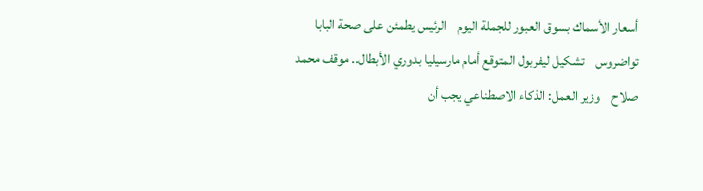أسعار الأسماك بسوق العبور للجملة اليوم    الرئيس يطمئن على صحة البابا تواضروس    تشكيل ليفربول المتوقع أمام مارسيليا بدوري الأبطال.. موقف محمد صلاح    وزير العمل: الذكاء الاصطناعي يجب أن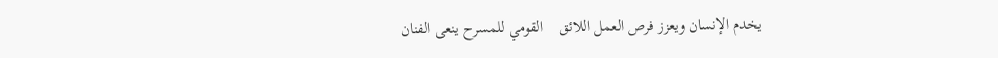يخدم الإنسان ويعزز فرص العمل اللائق    القومي للمسرح ينعى الفنان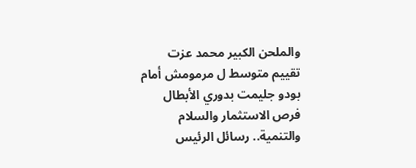والملحن الكبير محمد عزت    تقييم متوسط ل مرمومش أمام بودو جليمت بدوري الأبطال    فرص الاستثمار والسلام والتنمية.. رسائل الرئيس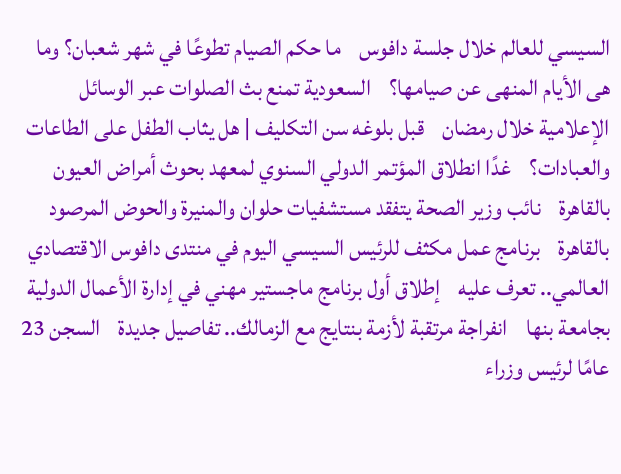السيسي للعالم خلال جلسة دافوس    ما حكم الصيام تطوعًا في شهر شعبان؟ وما هى الأيام المنهى عن صيامها؟    السعودية تمنع بث الصلوات عبر الوسائل الإعلامية خلال رمضان    قبل بلوغه سن التكليف | هل يثاب الطفل على الطاعات والعبادات؟    غدًا انطلاق المؤتمر الدولي السنوي لمعهد بحوث أمراض العيون بالقاهرة    نائب وزير الصحة يتفقد مستشفيات حلوان والمنيرة والحوض المرصود بالقاهرة    برنامج عمل مكثف للرئيس السيسي اليوم في منتدى دافوس الاقتصادي العالمي.. تعرف عليه    إطلاق أول برنامج ماجستير مهني في إدارة الأعمال الدولية بجامعة بنها    انفراجة مرتقبة لأزمة بنتايج مع الزمالك.. تفاصيل جديدة    السجن 23 عامًا لرئيس وزراء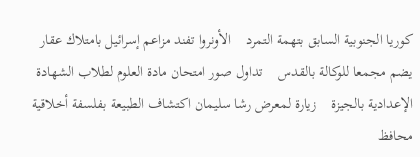كوريا الجنوبية السابق بتهمة التمرد    الأونروا تفند مزاعم إسرائيل بامتلاك عقار يضم مجمعا للوكالة بالقدس    تداول صور امتحان مادة العلوم لطلاب الشهادة الإعدادية بالجيزة    زيارة لمعرض رشا سليمان اكتشاف الطبيعة بفلسفة أخلاقية    محافظ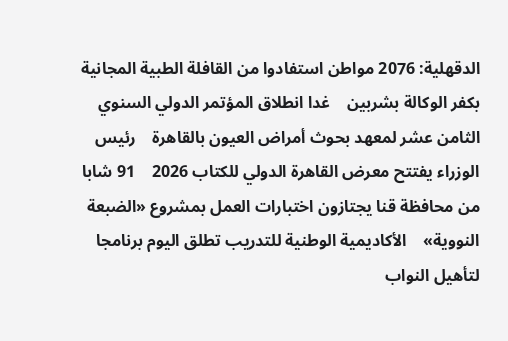الدقهلية: 2076 مواطن استفادوا من القافلة الطبية المجانية بكفر الوكالة بشربين    غدا انطلاق المؤتمر الدولي السنوي الثامن عشر لمعهد بحوث أمراض العيون بالقاهرة    رئيس الوزراء يفتتح معرض القاهرة الدولي للكتاب 2026    91 شابا من محافظة قنا يجتازون اختبارات العمل بمشروع «الضبعة النووية»    الأكاديمية الوطنية للتدريب تطلق اليوم برنامجا لتأهيل النواب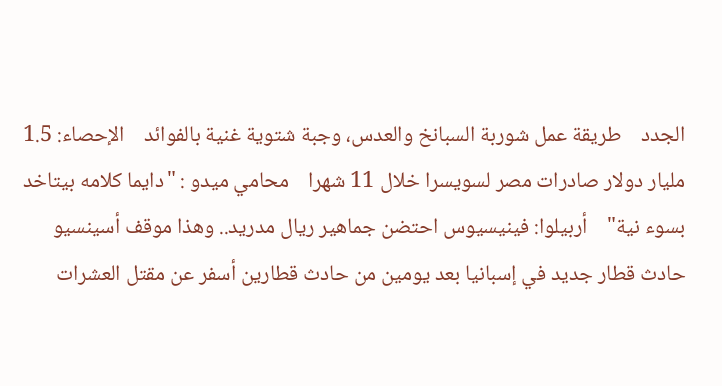الجدد    طريقة عمل شوربة السبانخ والعدس، وجبة شتوية غنية بالفوائد    الإحصاء: 1.5 مليار دولار صادرات مصر لسويسرا خلال 11 شهرا    محامي ميدو : "دايما كلامه بيتاخد بسوء نية"    أربيلوا: فينيسيوس احتضن جماهير ريال مدريد.. وهذا موقف أسينسيو    حادث قطار جديد في إسبانيا بعد يومين من حادث قطارين أسفر عن مقتل العشرات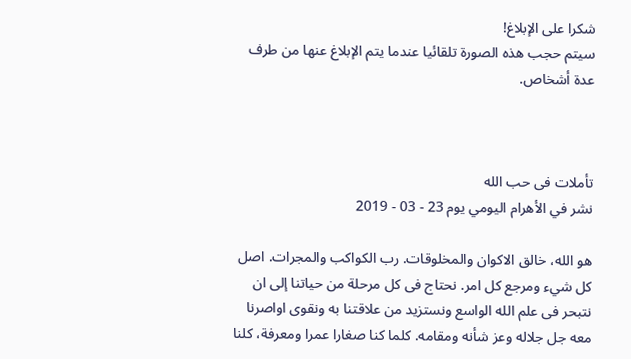شكرا على الإبلاغ!
سيتم حجب هذه الصورة تلقائيا عندما يتم الإبلاغ عنها من طرف عدة أشخاص.



تأملات فى حب الله
نشر في الأهرام اليومي يوم 23 - 03 - 2019

هو الله، خالق الاكوان والمخلوقات. رب الكواكب والمجرات. اصل كل شيء ومرجع كل امر. نحتاج فى كل مرحلة من حياتنا إلى ان نتبحر فى علم الله الواسع ونستزيد من علاقتنا به ونقوى اواصرنا معه جل جلاله وعز شأنه ومقامه. كلما كنا صغارا عمرا ومعرفة، كلنا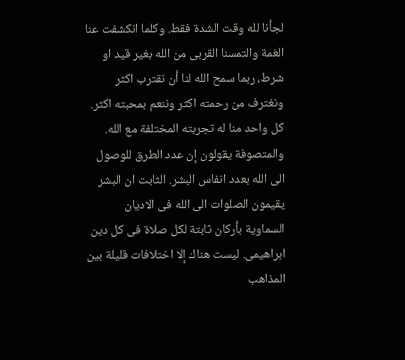لجأنا لله وقت الشدة فقط. وكلما انكشفت عنا الغمة والتمسنا القربى من الله بغير قيد او شرط، ربما سمح الله لنا أن نقترب اكثر ونغترف من رحمته اكثر وننعم بمحبته اكثر. كل واحد منا له تجربته المختلفة مع الله. والمتصوفة يقولون إن عدد الطرق للوصول الى الله بعدد انفاس البشر. الثابت ان البشر يقيمون الصلوات الى الله فى الاديان السماوية بأركان ثابتة لكل صلاة فى كل دين ابراهيمى. ليست هناك إلا اختلافات قليلة بين المذاهب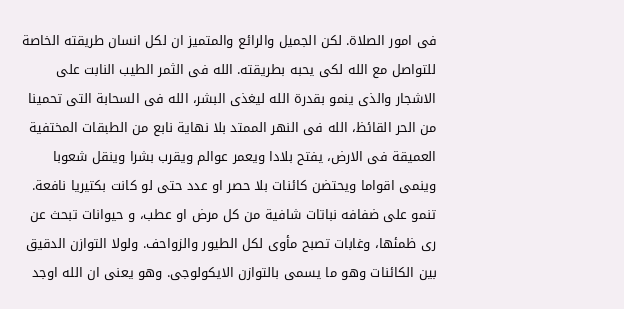فى امور الصلاة. لكن الجميل والرائع والمتميز ان لكل انسان طريقته الخاصة للتواصل مع الله لكى يحبه بطريقته. الله فى الثمر الطيب النابت على الاشجار والذى ينمو بقدرة الله ليغذى البشر، الله فى السحابة التى تحمينا من الحر القائظ، الله فى النهر الممتد بلا نهاية نابع من الطبقات المختفية العميقة فى الارض، يفتح بلادا ويعمر عوالم ويقرب بشرا وينقل شعوبا وينمى اقواما ويحتضن كائنات بلا حصر او عدد حتى لو كانت بكتيريا نافعة. تنمو على ضفافه نباتات شافية من كل مرض او عطب، و حيوانات تبحث عن رى ظمئها، وغابات تصبح مأوى لكل الطيور والزواحف. ولولا التوازن الدقيق بين الكائنات وهو ما يسمى بالتوازن الايكولوجى. وهو يعنى ان الله اوجد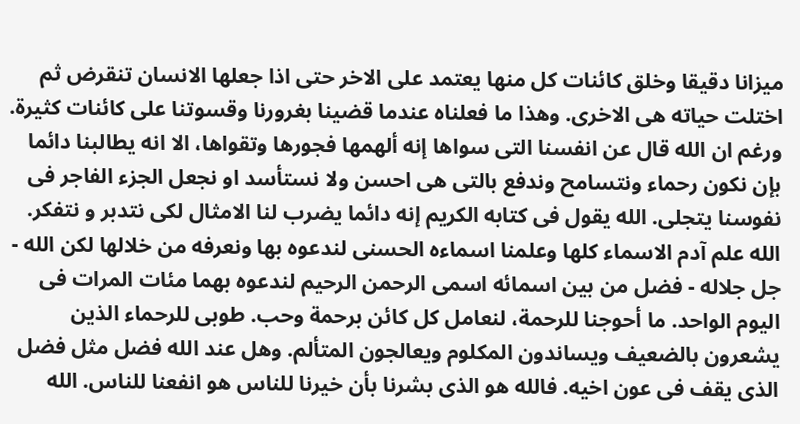ميزانا دقيقا وخلق كائنات كل منها يعتمد على الاخر حتى اذا جعلها الانسان تنقرض ثم اختلت حياته هى الاخرى. وهذا ما فعلناه عندما قضينا بغرورنا وقسوتنا على كائنات كثيرة.
ورغم ان الله قال عن انفسنا التى سواها إنه ألهمها فجورها وتقواها، الا انه يطالبنا دائما بإن نكون رحماء ونتسامح وندفع بالتى هى احسن ولا نستأسد او نجعل الجزء الفاجر فى نفوسنا يتجلى. الله يقول فى كتابه الكريم إنه دائما يضرب لنا الامثال لكى نتدبر و نتفكر. الله علم آدم الاسماء كلها وعلمنا اسماءه الحسنى لندعوه بها ونعرفه من خلالها لكن الله - جل جلاله - فضل من بين اسمائه اسمى الرحمن الرحيم لندعوه بهما مئات المرات فى اليوم الواحد. ما أحوجنا للرحمة، لنعامل كل كائن برحمة وحب. طوبى للرحماء الذين يشعرون بالضعيف ويساندون المكلوم ويعالجون المتألم. وهل عند الله فضل مثل فضل الذى يقف فى عون اخيه. فالله هو الذى بشرنا بأن خيرنا للناس هو انفعنا للناس. الله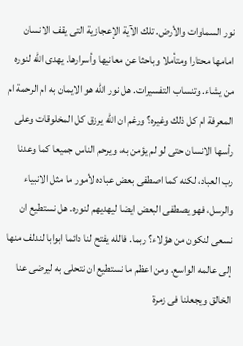نور السماوات والأرض. تلك الآية الإعجازية التى يقف الانسان امامها محتارا ومتأملا وباحثا عن معانيها وأسرارها. يهدى الله لنوره من يشاء. وتنساب التفسيرات. هل نور الله هو الايمان به ام الرحمة ام المعرفة ام كل ذلك وغيره؟ ورغم ان الله يرزق كل المخلوقات وعلى رأسها الانسان حتى لو لم يؤمن به، ويرحم الناس جميعا كما وعدنا رب العباد، لكنه كما اصطفى بعض عباده لأمور ما مثل الانبياء والرسل، فهو يصطفى البعض ايضا ليهديهم لنوره. هل نستطيع ان نسعى لنكون من هؤلاء؟ ربما. فالله يفتح لنا دائما ابوابا لندلف منها إلى عالمه الواسع. ومن اعظم ما نستطيع ان نتحلى به ليرضى عنا الخالق ويجعلنا فى زمرة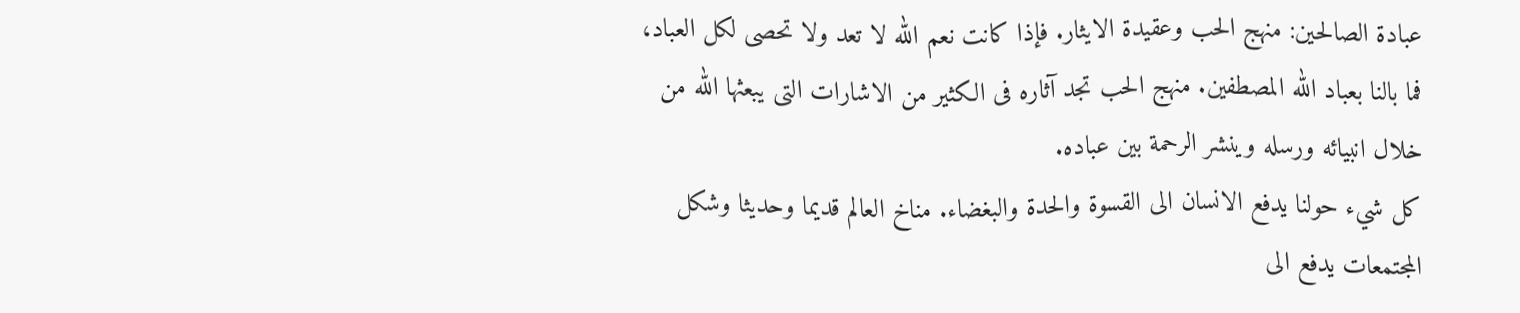عبادة الصالحين: منهج الحب وعقيدة الايثار. فإذا كانت نعم الله لا تعد ولا تحصى لكل العباد، فما بالنا بعباد الله المصطفين. منهج الحب تجد آثاره فى الكثير من الاشارات التى يبعثها الله من خلال انبيائه ورسله وينشر الرحمة بين عباده.
كل شيء حولنا يدفع الانسان الى القسوة والحدة والبغضاء. مناخ العالم قديما وحديثا وشكل المجتمعات يدفع الى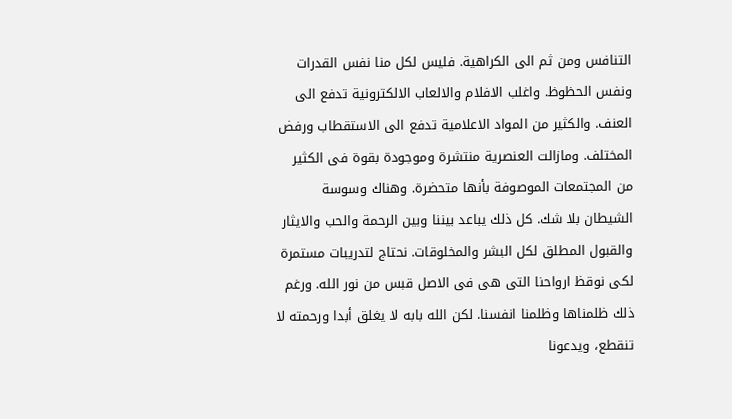التنافس ومن ثم الى الكراهية. فليس لكل منا نفس القدرات ونفس الحظوظ. واغلب الافلام والالعاب الالكترونية تدفع الى العنف. والكثير من المواد الاعلامية تدفع الى الاستقطاب ورفض المختلف. ومازالت العنصرية منتشرة وموجودة بقوة فى الكثير من المجتمعات الموصوفة بأنها متحضرة. وهناك وسوسة الشيطان بلا شك. كل ذلك يباعد بيننا وبين الرحمة والحب والايثار والقبول المطلق لكل البشر والمخلوقات. نحتاج لتدريبات مستمرة لكى نوقظ ارواحنا التى هى فى الاصل قبس من نور الله. ورغم ذلك ظلمناها وظلمنا انفسنا. لكن الله بابه لا يغلق أبدا ورحمته لا تنقطع، ويدعونا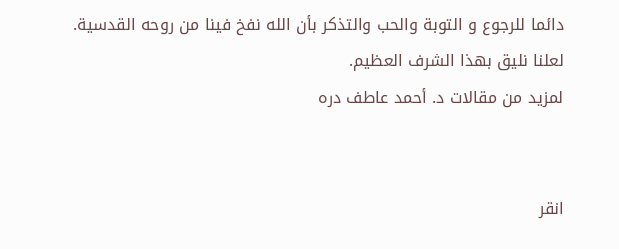دائما للرجوع و التوبة والحب والتذكر بأن الله نفخ فينا من روحه القدسية. لعلنا نليق بهذا الشرف العظيم.
لمزيد من مقالات د. أحمد عاطف دره


انقر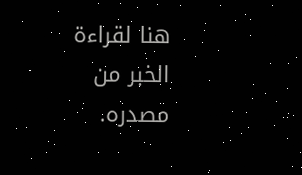هنا لقراءة الخبر من مصدره.